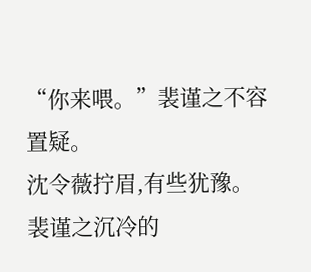“你来喂。”裴谨之不容置疑。
沈令薇拧眉,有些犹豫。
裴谨之沉冷的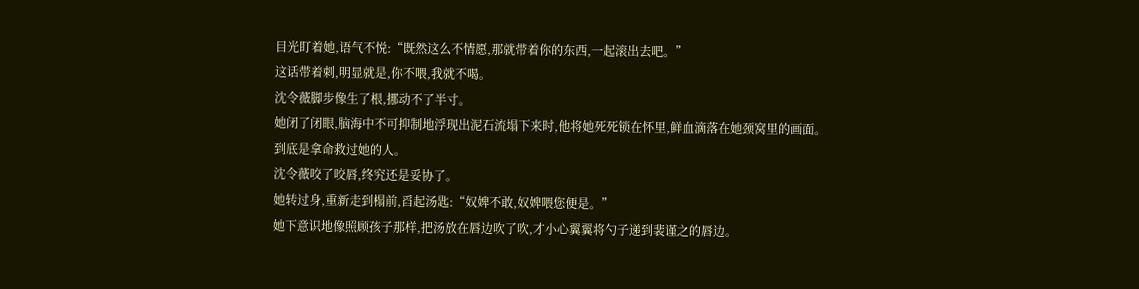目光盯着她,语气不悦:“既然这么不情愿,那就带着你的东西,一起滚出去吧。”
这话带着刺,明显就是,你不喂,我就不喝。
沈令薇脚步像生了根,挪动不了半寸。
她闭了闭眼,脑海中不可抑制地浮现出泥石流塌下来时,他将她死死锁在怀里,鲜血滴落在她颈窝里的画面。
到底是拿命救过她的人。
沈令薇咬了咬唇,终究还是妥协了。
她转过身,重新走到榻前,舀起汤匙:“奴婢不敢,奴婢喂您便是。”
她下意识地像照顾孩子那样,把汤放在唇边吹了吹,才小心翼翼将勺子递到裴谨之的唇边。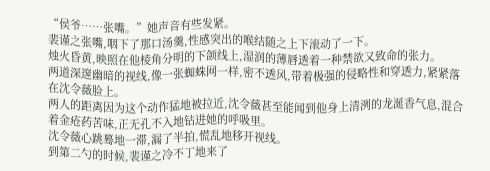“侯爷……张嘴。”她声音有些发紧。
裴谨之张嘴,咽下了那口汤羹,性感突出的喉结随之上下滚动了一下。
烛火昏黄,映照在他棱角分明的下颌线上,湿润的薄唇透着一种禁欲又致命的张力。
两道深邃幽暗的视线,像一张蜘蛛网一样,密不透风,带着极强的侵略性和穿透力,紧紧落在沈令薇脸上。
两人的距离因为这个动作猛地被拉近,沈令薇甚至能闻到他身上清洌的龙涎香气息,混合着金疮药苦味,正无孔不入地钻进她的呼吸里。
沈令薇心跳蓦地一滞,漏了半拍,慌乱地移开视线。
到第二勺的时候,裴谨之冷不丁地来了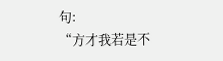句:
“方才我若是不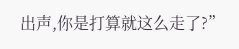出声,你是打算就这么走了?”